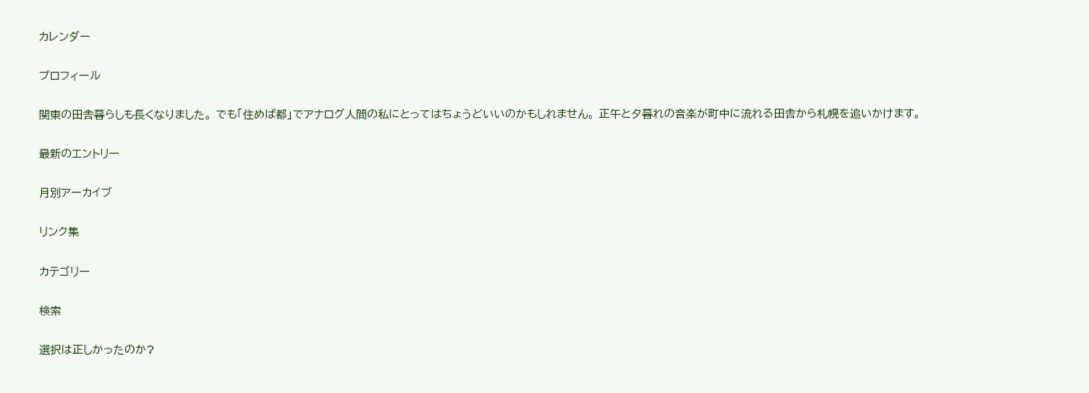カレンダー

プロフィール

関東の田舎暮らしも長くなりました。 でも「住めば都」でアナログ人間の私にとってはちょうどいいのかもしれません。 正午と夕暮れの音楽が町中に流れる田舎から札幌を追いかけます。

最新のエントリー

月別アーカイブ

リンク集

カテゴリー

検索

選択は正しかったのか?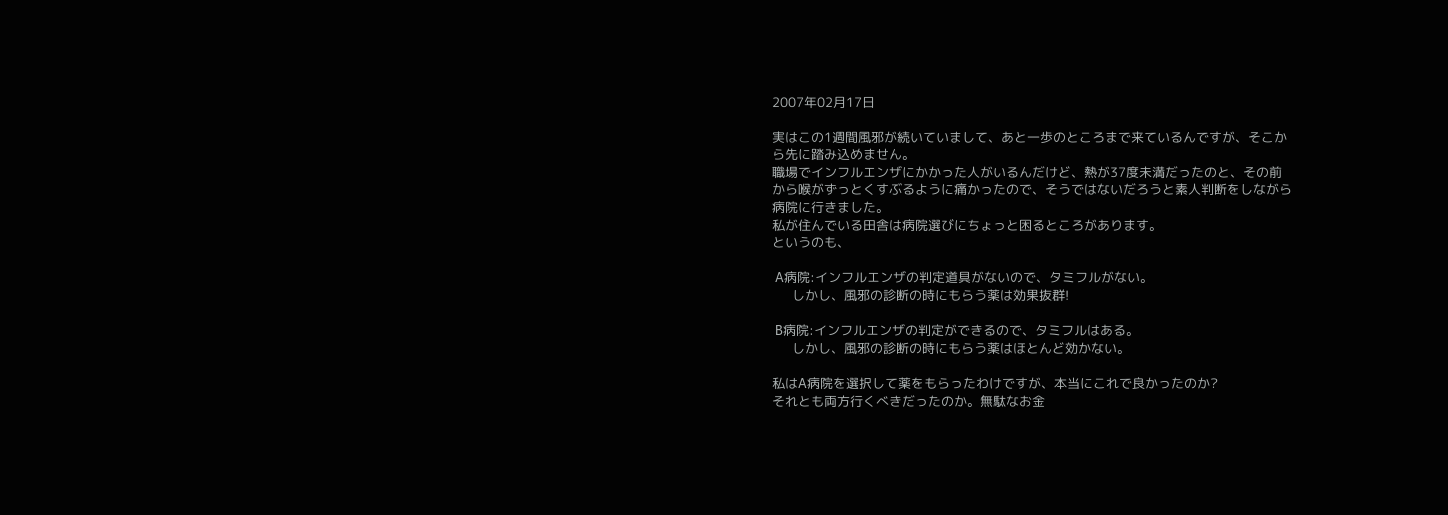2007年02月17日

実はこの1週間風邪が続いていまして、あと一歩のところまで来ているんですが、そこか
ら先に踏み込めません。
職場でインフルエンザにかかった人がいるんだけど、熱が37度未満だったのと、その前
から喉がずっとくすぶるように痛かったので、そうではないだろうと素人判断をしながら
病院に行きました。
私が住んでいる田舎は病院選びにちょっと困るところがあります。
というのも、

 A病院:インフルエンザの判定道具がないので、タミフルがない。
     しかし、風邪の診断の時にもらう薬は効果抜群!

 B病院:インフルエンザの判定ができるので、タミフルはある。
     しかし、風邪の診断の時にもらう薬はほとんど効かない。

私はA病院を選択して薬をもらったわけですが、本当にこれで良かったのか?
それとも両方行くべきだったのか。無駄なお金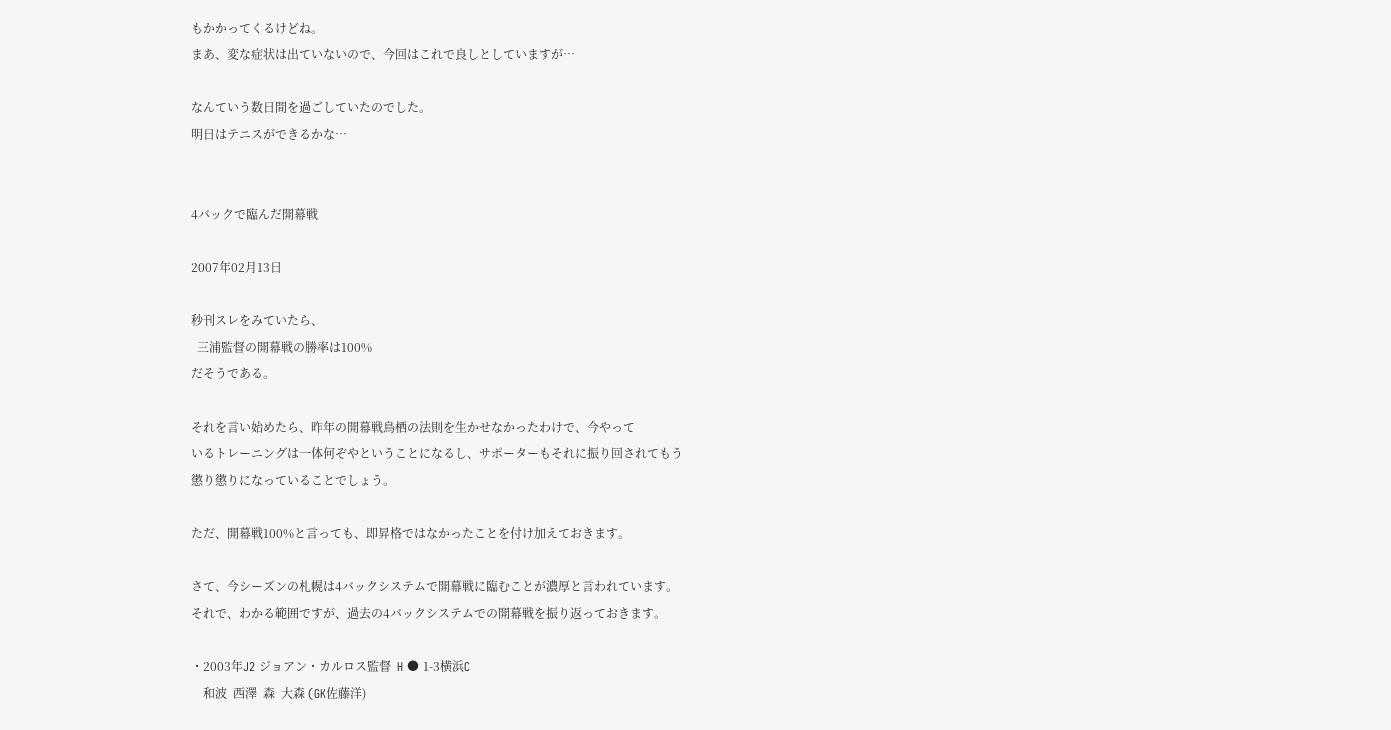もかかってくるけどね。
まあ、変な症状は出ていないので、今回はこれで良しとしていますが…

なんていう数日間を過ごしていたのでした。
明日はテニスができるかな…


4バックで臨んだ開幕戦

2007年02月13日

秒刊スレをみていたら、
  三浦監督の開幕戦の勝率は100%
だそうである。

それを言い始めたら、昨年の開幕戦鳥栖の法則を生かせなかったわけで、今やって
いるトレーニングは一体何ぞやということになるし、サポーターもそれに振り回されてもう
懲り懲りになっていることでしょう。

ただ、開幕戦100%と言っても、即昇格ではなかったことを付け加えておきます。

さて、今シーズンの札幌は4バックシステムで開幕戦に臨むことが濃厚と言われています。
それで、わかる範囲ですが、過去の4バックシステムでの開幕戦を振り返っておきます。

・2003年J2 ジョアン・カルロス監督  H ● 1-3横浜C
    和波  西澤  森  大森 (GK佐藤洋)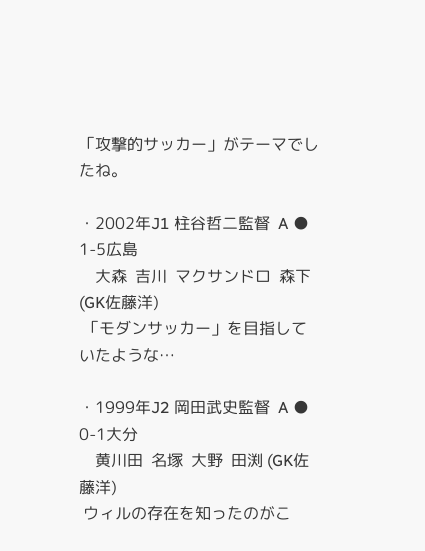「攻撃的サッカー」がテーマでしたね。

・2002年J1 柱谷哲二監督  A ● 1-5広島
    大森  吉川  マクサンドロ  森下 (GK佐藤洋)
 「モダンサッカー」を目指していたような…

・1999年J2 岡田武史監督  A ● 0-1大分
    黄川田  名塚  大野  田渕 (GK佐藤洋)
 ウィルの存在を知ったのがこ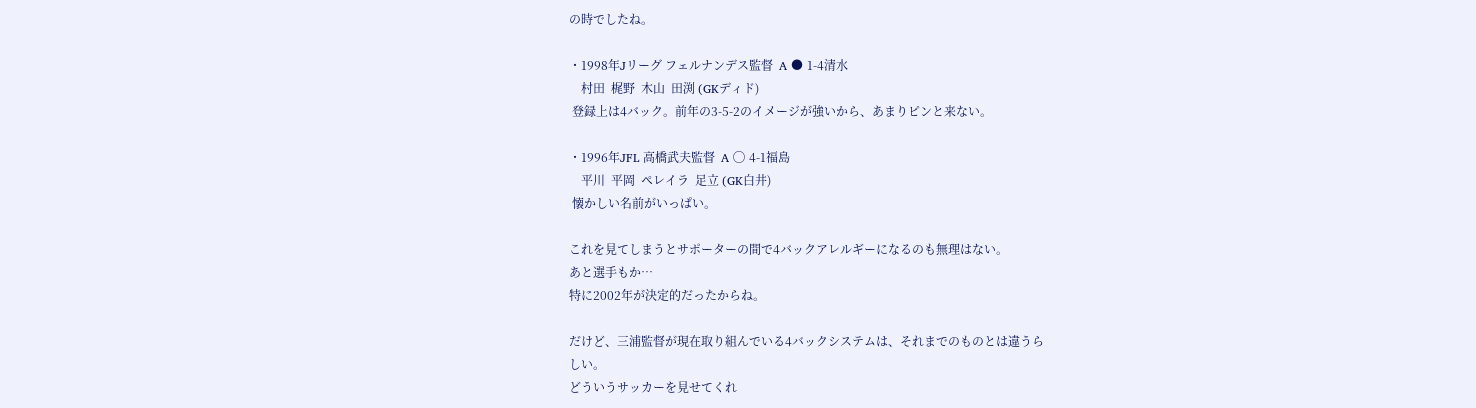の時でしたね。

・1998年Jリーグ フェルナンデス監督  A ● 1-4清水
    村田  梶野  木山  田渕 (GKディド)
 登録上は4バック。前年の3-5-2のイメージが強いから、あまりピンと来ない。

・1996年JFL 高橋武夫監督  A ◯ 4-1福島
    平川  平岡  ペレイラ  足立 (GK白井)
 懐かしい名前がいっぱい。

これを見てしまうとサポーターの間で4バックアレルギーになるのも無理はない。
あと選手もか…
特に2002年が決定的だったからね。

だけど、三浦監督が現在取り組んでいる4バックシステムは、それまでのものとは違うら
しい。
どういうサッカーを見せてくれ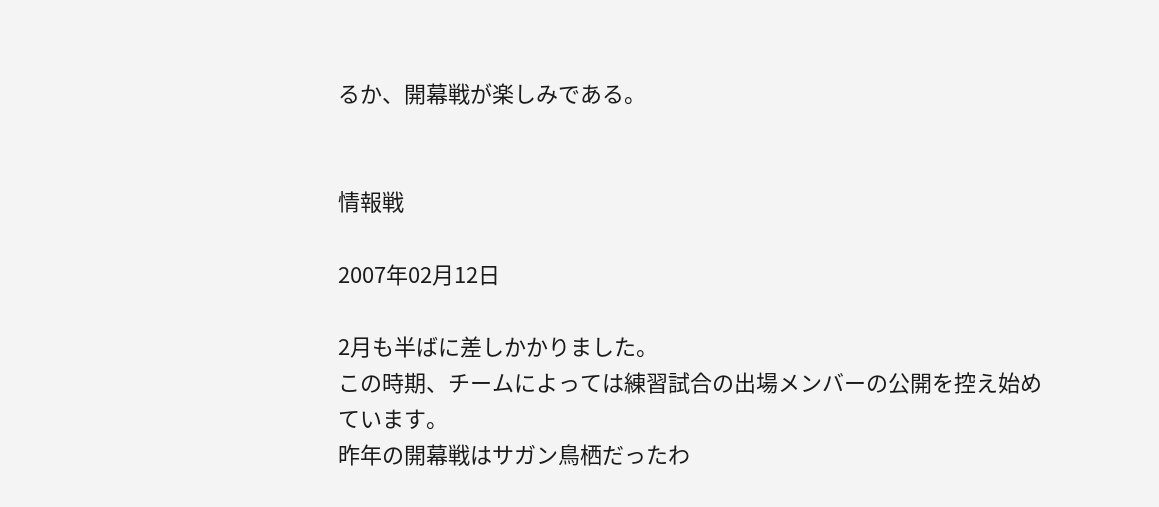るか、開幕戦が楽しみである。


情報戦

2007年02月12日

2月も半ばに差しかかりました。
この時期、チームによっては練習試合の出場メンバーの公開を控え始めています。
昨年の開幕戦はサガン鳥栖だったわ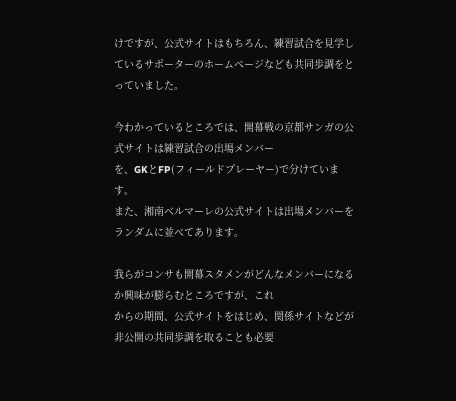けですが、公式サイトはもちろん、練習試合を見学し
ているサポーターのホームページなども共同歩調をとっていました。

今わかっているところでは、開幕戦の京都サンガの公式サイトは練習試合の出場メンバー
を、GKとFP(フィールドプレーヤー)で分けています。
また、湘南ベルマーレの公式サイトは出場メンバーをランダムに並べてあります。

我らがコンサも開幕スタメンがどんなメンバーになるか興味が膨らむところですが、これ
からの期間、公式サイトをはじめ、関係サイトなどが非公開の共同歩調を取ることも必要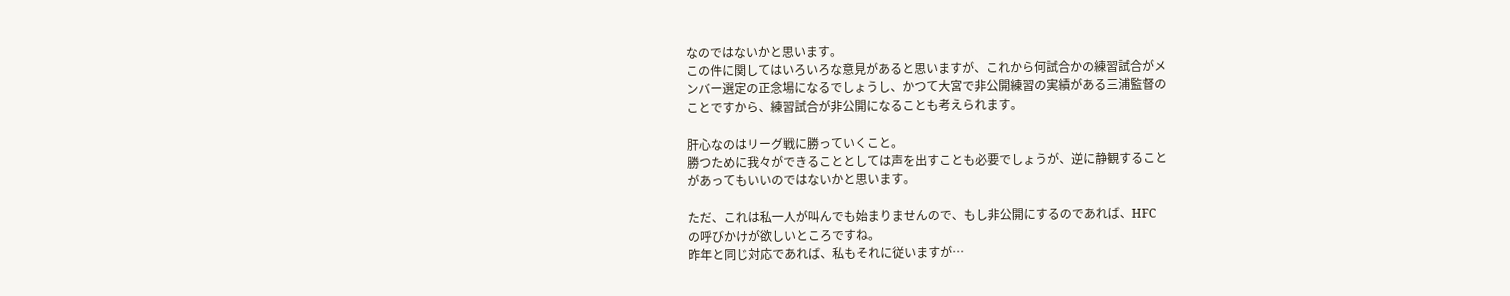なのではないかと思います。
この件に関してはいろいろな意見があると思いますが、これから何試合かの練習試合がメ
ンバー選定の正念場になるでしょうし、かつて大宮で非公開練習の実績がある三浦監督の
ことですから、練習試合が非公開になることも考えられます。

肝心なのはリーグ戦に勝っていくこと。
勝つために我々ができることとしては声を出すことも必要でしょうが、逆に静観すること
があってもいいのではないかと思います。

ただ、これは私一人が叫んでも始まりませんので、もし非公開にするのであれば、HFC
の呼びかけが欲しいところですね。
昨年と同じ対応であれば、私もそれに従いますが…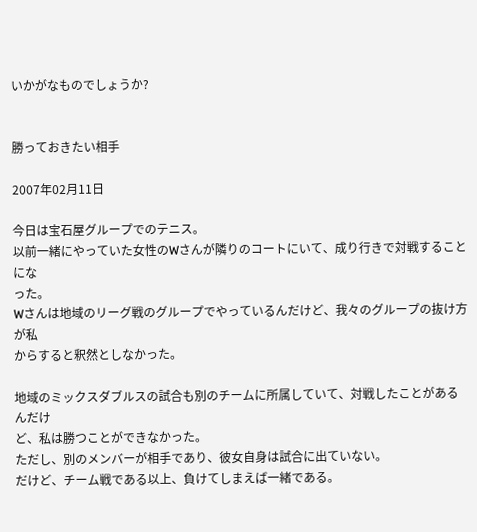いかがなものでしょうか?


勝っておきたい相手

2007年02月11日

今日は宝石屋グループでのテニス。
以前一緒にやっていた女性のWさんが隣りのコートにいて、成り行きで対戦することにな
った。
Wさんは地域のリーグ戦のグループでやっているんだけど、我々のグループの抜け方が私
からすると釈然としなかった。

地域のミックスダブルスの試合も別のチームに所属していて、対戦したことがあるんだけ
ど、私は勝つことができなかった。
ただし、別のメンバーが相手であり、彼女自身は試合に出ていない。
だけど、チーム戦である以上、負けてしまえば一緒である。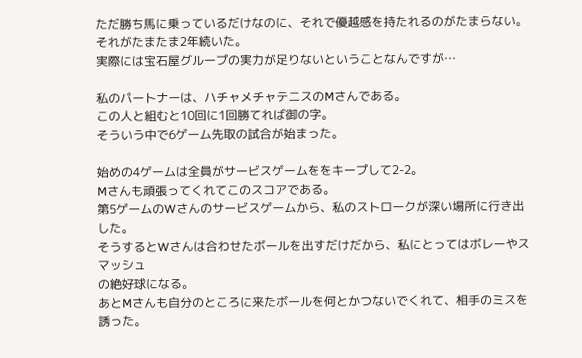ただ勝ち馬に乗っているだけなのに、それで優越感を持たれるのがたまらない。
それがたまたま2年続いた。
実際には宝石屋グループの実力が足りないということなんですが…

私のパートナーは、ハチャメチャテニスのMさんである。
この人と組むと10回に1回勝てれば御の字。
そういう中で6ゲーム先取の試合が始まった。

始めの4ゲームは全員がサービスゲームををキープして2-2。
Mさんも頑張ってくれてこのスコアである。
第5ゲームのWさんのサービスゲームから、私のストロークが深い場所に行き出した。
そうするとWさんは合わせたボールを出すだけだから、私にとってはボレーやスマッシュ
の絶好球になる。
あとMさんも自分のところに来たボールを何とかつないでくれて、相手のミスを誘った。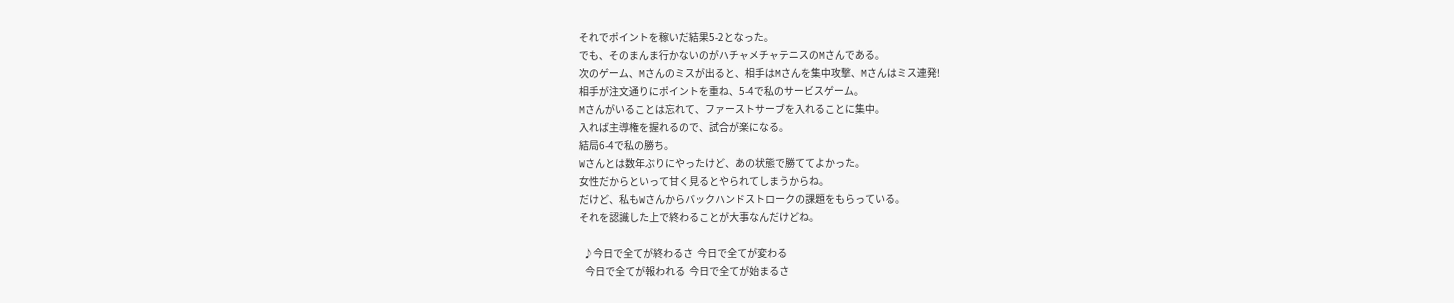それでポイントを稼いだ結果5-2となった。
でも、そのまんま行かないのがハチャメチャテニスのMさんである。
次のゲーム、Mさんのミスが出ると、相手はMさんを集中攻撃、Mさんはミス連発!
相手が注文通りにポイントを重ね、5-4で私のサービスゲーム。
Mさんがいることは忘れて、ファーストサーブを入れることに集中。
入れば主導権を握れるので、試合が楽になる。
結局6-4で私の勝ち。
Wさんとは数年ぶりにやったけど、あの状態で勝ててよかった。
女性だからといって甘く見るとやられてしまうからね。
だけど、私もWさんからバックハンドストロークの課題をもらっている。
それを認識した上で終わることが大事なんだけどね。

  ♪今日で全てが終わるさ  今日で全てが変わる
   今日で全てが報われる  今日で全てが始まるさ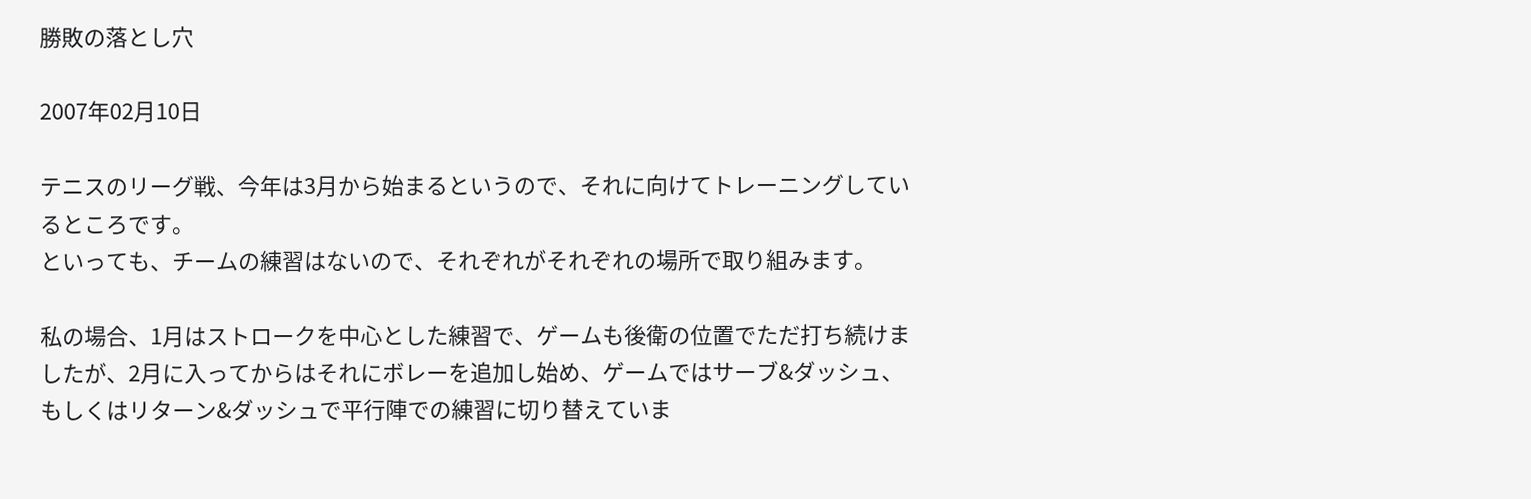勝敗の落とし穴

2007年02月10日

テニスのリーグ戦、今年は3月から始まるというので、それに向けてトレーニングしてい
るところです。
といっても、チームの練習はないので、それぞれがそれぞれの場所で取り組みます。

私の場合、1月はストロークを中心とした練習で、ゲームも後衛の位置でただ打ち続けま
したが、2月に入ってからはそれにボレーを追加し始め、ゲームではサーブ&ダッシュ、
もしくはリターン&ダッシュで平行陣での練習に切り替えていま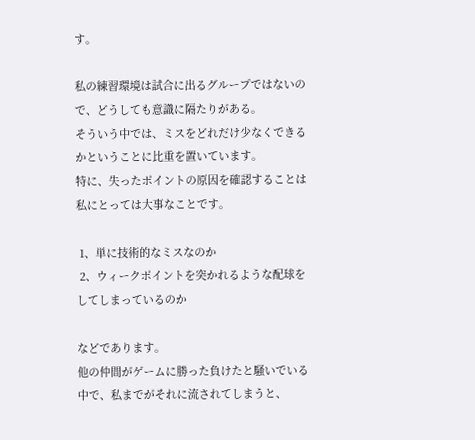す。

私の練習環境は試合に出るグループではないので、どうしても意識に隔たりがある。
そういう中では、ミスをどれだけ少なくできるかということに比重を置いています。
特に、失ったポイントの原因を確認することは私にとっては大事なことです。

 1、単に技術的なミスなのか
 2、ウィークポイントを突かれるような配球をしてしまっているのか

などであります。
他の仲間がゲームに勝った負けたと騒いでいる中で、私までがそれに流されてしまうと、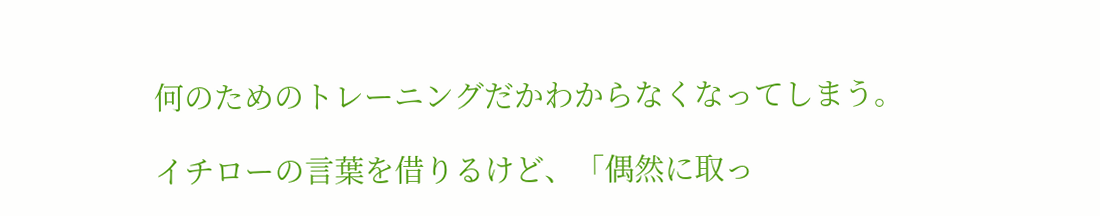何のためのトレーニングだかわからなくなってしまう。

イチローの言葉を借りるけど、「偶然に取っ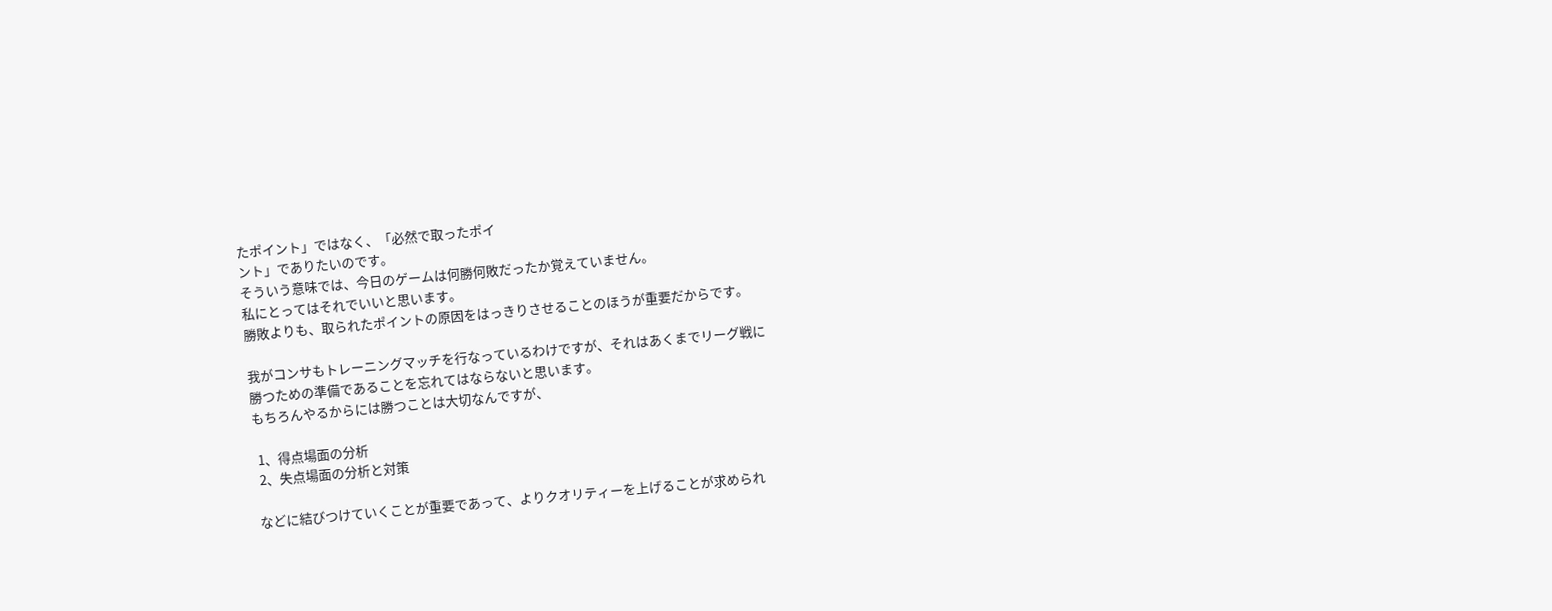たポイント」ではなく、「必然で取ったポイ
ント」でありたいのです。
そういう意味では、今日のゲームは何勝何敗だったか覚えていません。
私にとってはそれでいいと思います。
勝敗よりも、取られたポイントの原因をはっきりさせることのほうが重要だからです。

我がコンサもトレーニングマッチを行なっているわけですが、それはあくまでリーグ戦に
勝つための準備であることを忘れてはならないと思います。
もちろんやるからには勝つことは大切なんですが、

 1、得点場面の分析
 2、失点場面の分析と対策

などに結びつけていくことが重要であって、よりクオリティーを上げることが求められ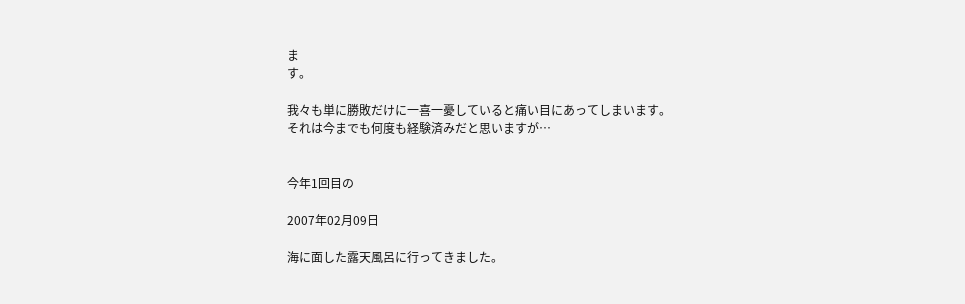ま
す。

我々も単に勝敗だけに一喜一憂していると痛い目にあってしまいます。
それは今までも何度も経験済みだと思いますが…


今年1回目の

2007年02月09日

海に面した露天風呂に行ってきました。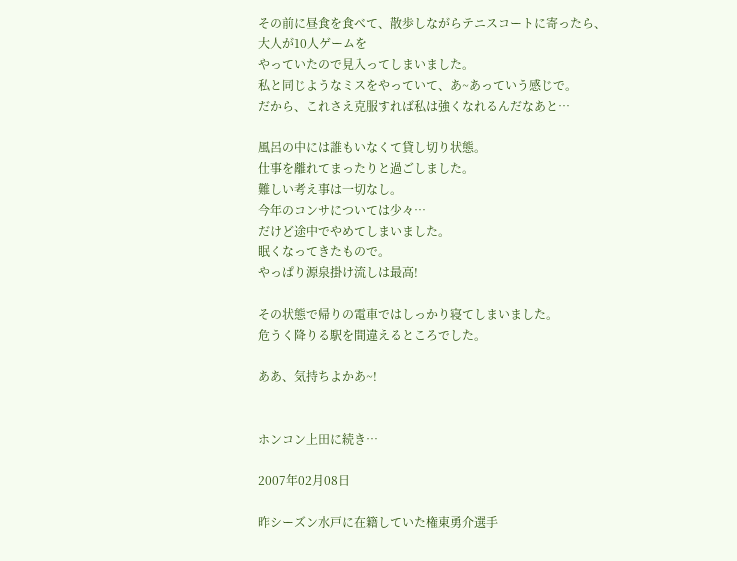その前に昼食を食べて、散歩しながらテニスコートに寄ったら、大人が10人ゲームを
やっていたので見入ってしまいました。
私と同じようなミスをやっていて、あ~あっていう感じで。
だから、これさえ克服すれば私は強くなれるんだなあと…

風呂の中には誰もいなくて貸し切り状態。
仕事を離れてまったりと過ごしました。
難しい考え事は一切なし。
今年のコンサについては少々…
だけど途中でやめてしまいました。
眠くなってきたもので。
やっぱり源泉掛け流しは最高!

その状態で帰りの電車ではしっかり寝てしまいました。
危うく降りる駅を間違えるところでした。

ああ、気持ちよかあ~!


ホンコン上田に続き…

2007年02月08日

昨シーズン水戸に在籍していた権東勇介選手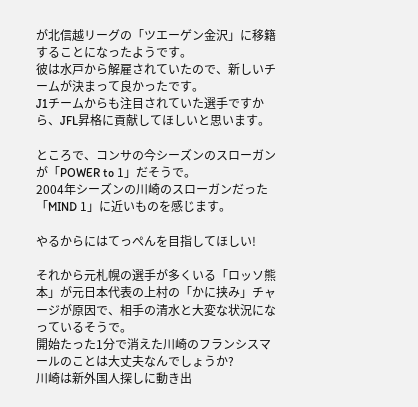が北信越リーグの「ツエーゲン金沢」に移籍
することになったようです。
彼は水戸から解雇されていたので、新しいチームが決まって良かったです。
J1チームからも注目されていた選手ですから、JFL昇格に貢献してほしいと思います。

ところで、コンサの今シーズンのスローガンが「POWER to 1」だそうで。
2004年シーズンの川崎のスローガンだった「MIND 1」に近いものを感じます。

やるからにはてっぺんを目指してほしい!

それから元札幌の選手が多くいる「ロッソ熊本」が元日本代表の上村の「かに挟み」チャ
ージが原因で、相手の清水と大変な状況になっているそうで。
開始たった1分で消えた川崎のフランシスマールのことは大丈夫なんでしょうか?
川崎は新外国人探しに動き出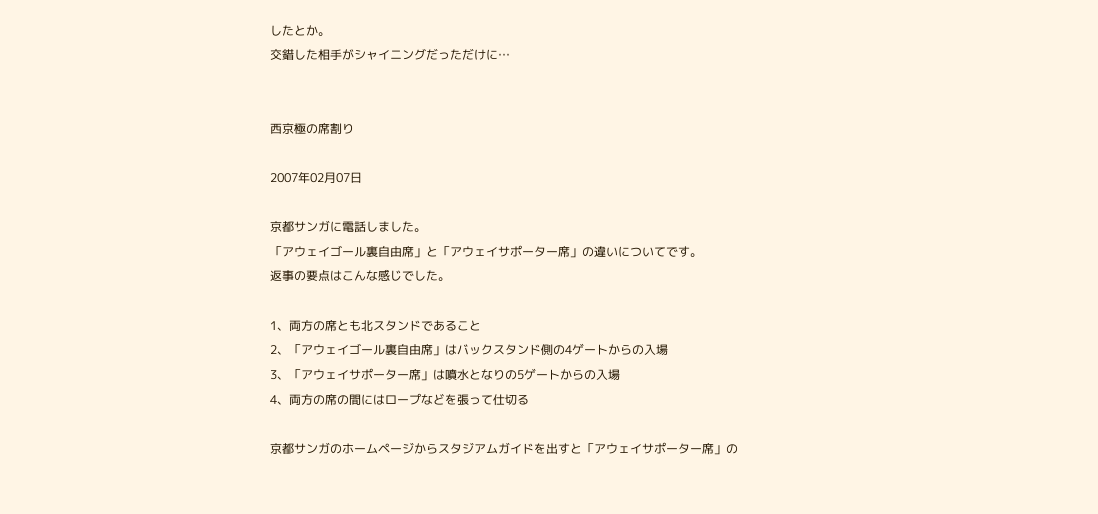したとか。
交錯した相手がシャイニングだっただけに…


西京極の席割り

2007年02月07日

京都サンガに電話しました。
「アウェイゴール裏自由席」と「アウェイサポーター席」の違いについてです。
返事の要点はこんな感じでした。

1、両方の席とも北スタンドであること
2、「アウェイゴール裏自由席」はバックスタンド側の4ゲートからの入場
3、「アウェイサポーター席」は噴水となりの5ゲートからの入場
4、両方の席の間にはロープなどを張って仕切る

京都サンガのホームページからスタジアムガイドを出すと「アウェイサポーター席」の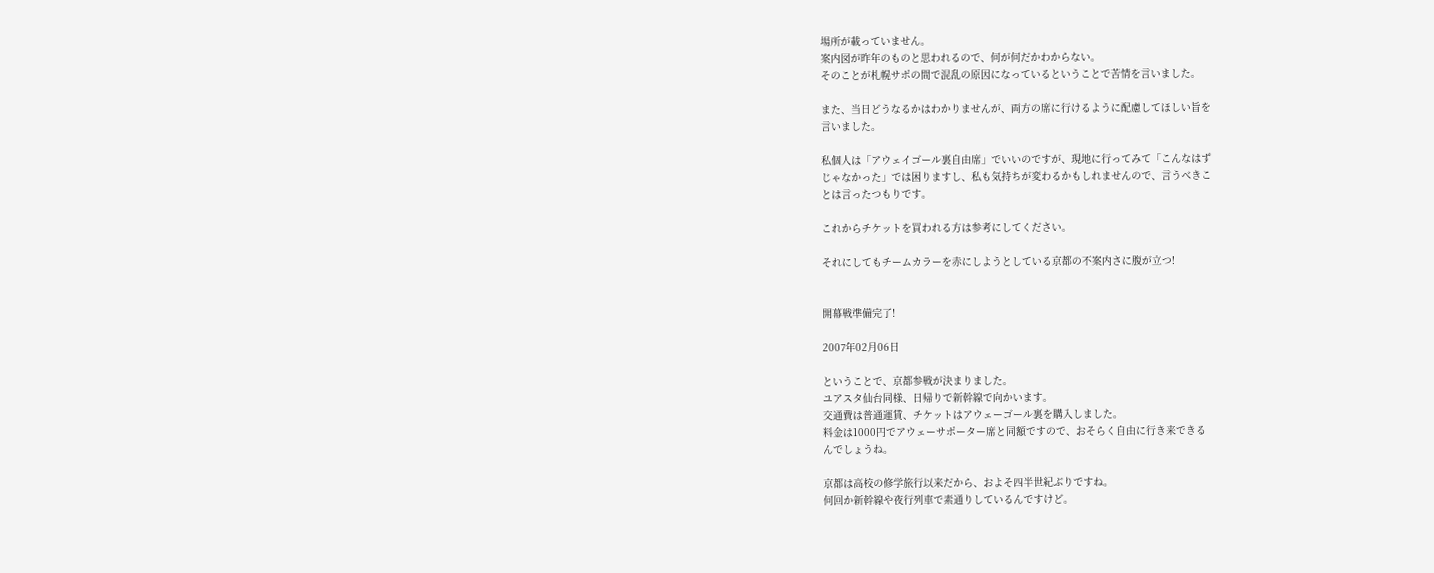場所が載っていません。
案内図が昨年のものと思われるので、何が何だかわからない。
そのことが札幌サポの間で混乱の原因になっているということで苦情を言いました。

また、当日どうなるかはわかりませんが、両方の席に行けるように配慮してほしい旨を
言いました。

私個人は「アウェイゴール裏自由席」でいいのですが、現地に行ってみて「こんなはず
じゃなかった」では困りますし、私も気持ちが変わるかもしれませんので、言うべきこ
とは言ったつもりです。

これからチケットを買われる方は参考にしてください。

それにしてもチームカラーを赤にしようとしている京都の不案内さに腹が立つ!


開幕戦準備完了!

2007年02月06日

ということで、京都参戦が決まりました。
ユアスタ仙台同様、日帰りで新幹線で向かいます。
交通費は普通運賃、チケットはアウェーゴール裏を購入しました。
料金は1000円でアウェーサポーター席と同額ですので、おそらく自由に行き来できる
んでしょうね。

京都は高校の修学旅行以来だから、およそ四半世紀ぶりですね。
何回か新幹線や夜行列車で素通りしているんですけど。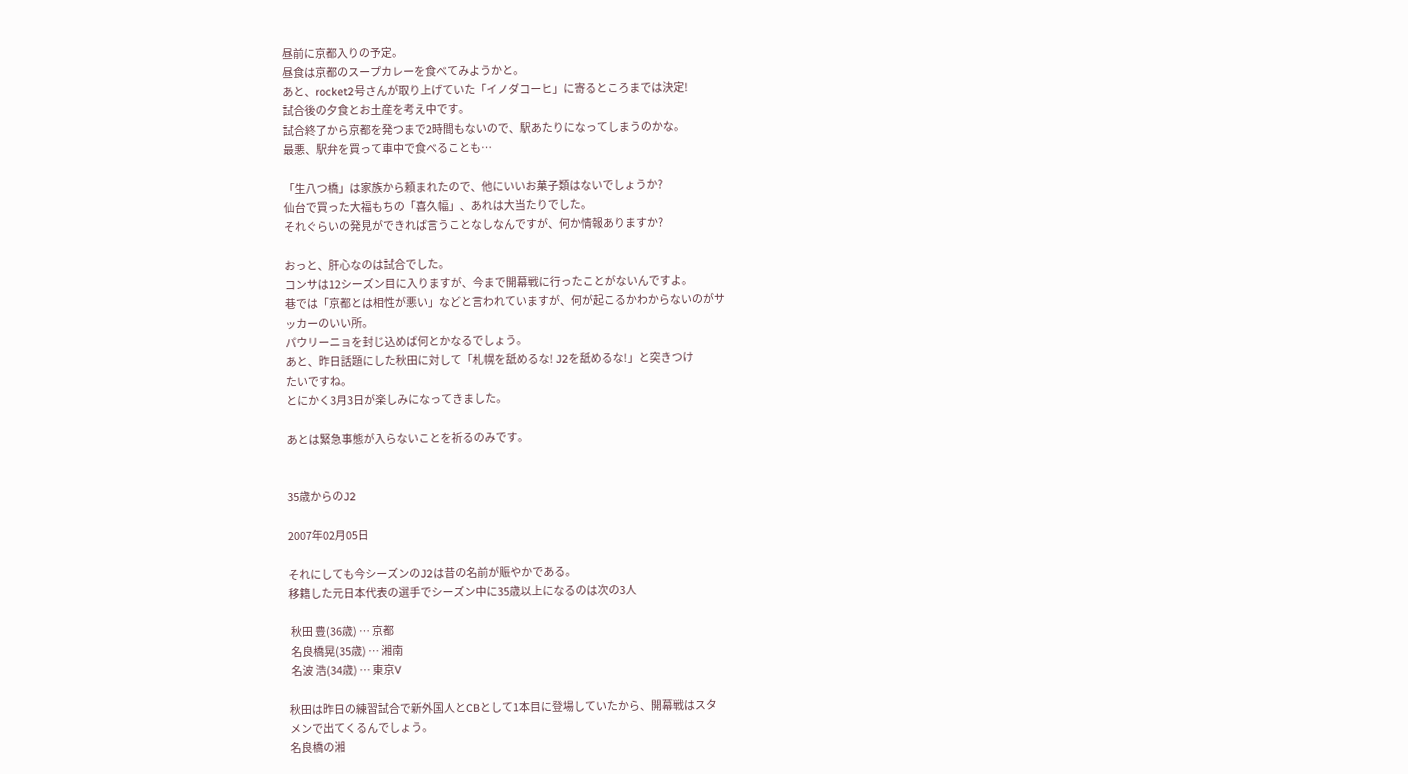昼前に京都入りの予定。
昼食は京都のスープカレーを食べてみようかと。
あと、rocket2号さんが取り上げていた「イノダコーヒ」に寄るところまでは決定!
試合後の夕食とお土産を考え中です。
試合終了から京都を発つまで2時間もないので、駅あたりになってしまうのかな。
最悪、駅弁を買って車中で食べることも…

「生八つ橋」は家族から頼まれたので、他にいいお菓子類はないでしょうか?
仙台で買った大福もちの「喜久幅」、あれは大当たりでした。
それぐらいの発見ができれば言うことなしなんですが、何か情報ありますか?

おっと、肝心なのは試合でした。
コンサは12シーズン目に入りますが、今まで開幕戦に行ったことがないんですよ。
巷では「京都とは相性が悪い」などと言われていますが、何が起こるかわからないのがサ
ッカーのいい所。
パウリーニョを封じ込めば何とかなるでしょう。
あと、昨日話題にした秋田に対して「札幌を舐めるな! J2を舐めるな!」と突きつけ
たいですね。
とにかく3月3日が楽しみになってきました。

あとは緊急事態が入らないことを祈るのみです。


35歳からのJ2

2007年02月05日

それにしても今シーズンのJ2は昔の名前が賑やかである。
移籍した元日本代表の選手でシーズン中に35歳以上になるのは次の3人

 秋田 豊(36歳) … 京都
 名良橋晃(35歳) … 湘南
 名波 浩(34歳) … 東京V

秋田は昨日の練習試合で新外国人とCBとして1本目に登場していたから、開幕戦はスタ
メンで出てくるんでしょう。
名良橋の湘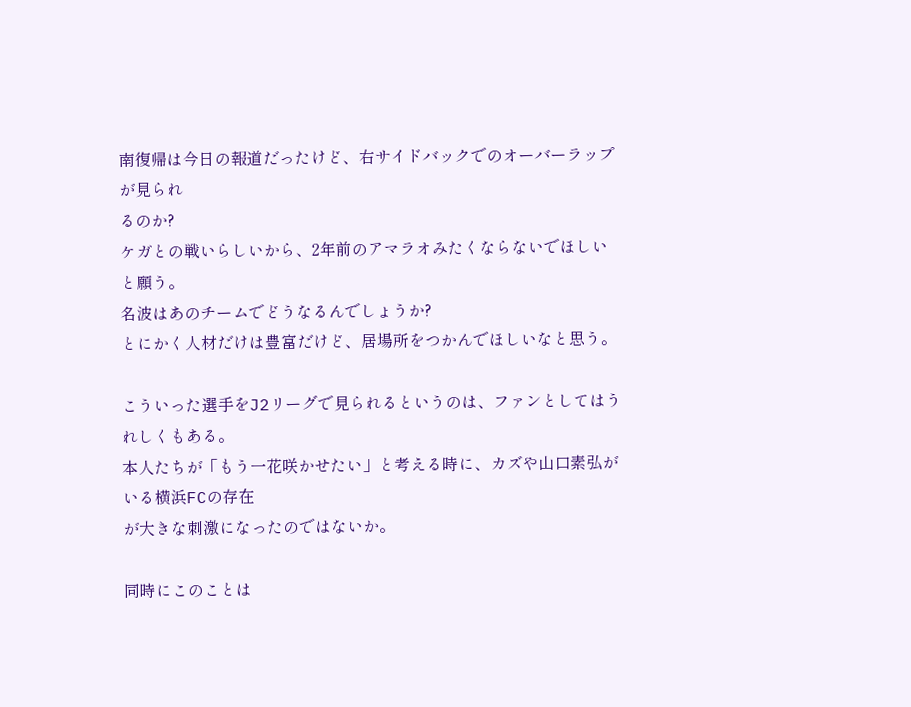南復帰は今日の報道だったけど、右サイドバックでのオーバーラップが見られ
るのか?
ケガとの戦いらしいから、2年前のアマラオみたくならないでほしいと願う。
名波はあのチームでどうなるんでしょうか?
とにかく人材だけは豊富だけど、居場所をつかんでほしいなと思う。

こういった選手をJ2リーグで見られるというのは、ファンとしてはうれしくもある。
本人たちが「もう一花咲かせたい」と考える時に、カズや山口素弘がいる横浜FCの存在
が大きな刺激になったのではないか。

同時にこのことは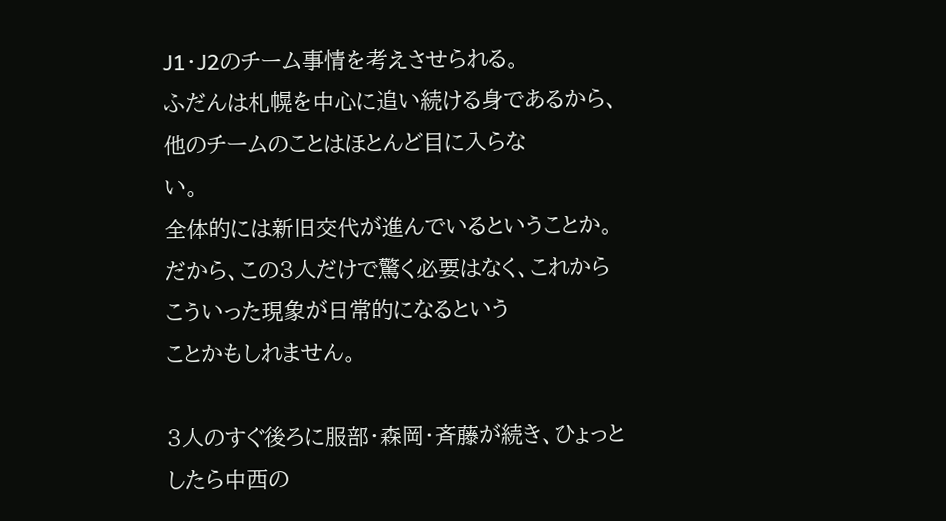J1・J2のチーム事情を考えさせられる。
ふだんは札幌を中心に追い続ける身であるから、他のチームのことはほとんど目に入らな
い。
全体的には新旧交代が進んでいるということか。
だから、この3人だけで驚く必要はなく、これからこういった現象が日常的になるという
ことかもしれません。

3人のすぐ後ろに服部・森岡・斉藤が続き、ひょっとしたら中西の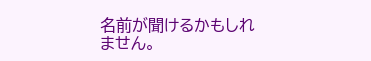名前が聞けるかもしれ
ません。